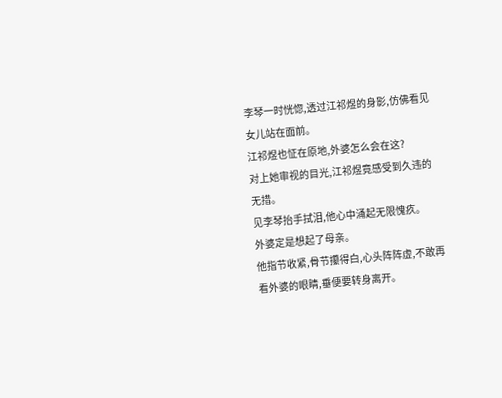李琴一时恍惚,透过江祁煜的身影,仿佛看见女儿站在面前。
江祁煜也怔在原地,外婆怎么会在这?
对上她审视的目光,江祁煜竟感受到久违的无措。
见李琴抬手拭泪,他心中涌起无限愧疚。
外婆定是想起了母亲。
他指节收紧,骨节攥得白,心头阵阵虚,不敢再看外婆的眼睛,垂便要转身离开。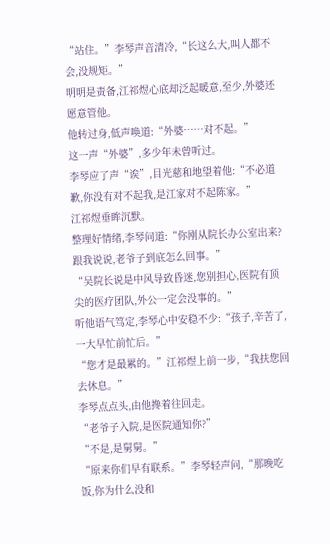“站住。”李琴声音清冷,“长这么大,叫人都不会,没规矩。”
明明是责备,江祁煜心底却泛起暖意,至少,外婆还愿意管他。
他转过身,低声唤道:“外婆……对不起。”
这一声“外婆”,多少年未曾听过。
李琴应了声“诶”,目光慈和地望着他:“不必道歉,你没有对不起我,是江家对不起陈家。”
江祁煜垂眸沉默。
整理好情绪,李琴问道:“你刚从院长办公室出来?跟我说说,老爷子到底怎么回事。”
“吴院长说是中风导致昏迷,您别担心,医院有顶尖的医疗团队,外公一定会没事的。”
听他语气笃定,李琴心中安稳不少:“孩子,辛苦了,一大早忙前忙后。”
“您才是最累的。”江祁煜上前一步,“我扶您回去休息。”
李琴点点头,由他搀着往回走。
“老爷子入院,是医院通知你?”
“不是,是舅舅。”
“原来你们早有联系。”李琴轻声问,“那晚吃饭,你为什么没和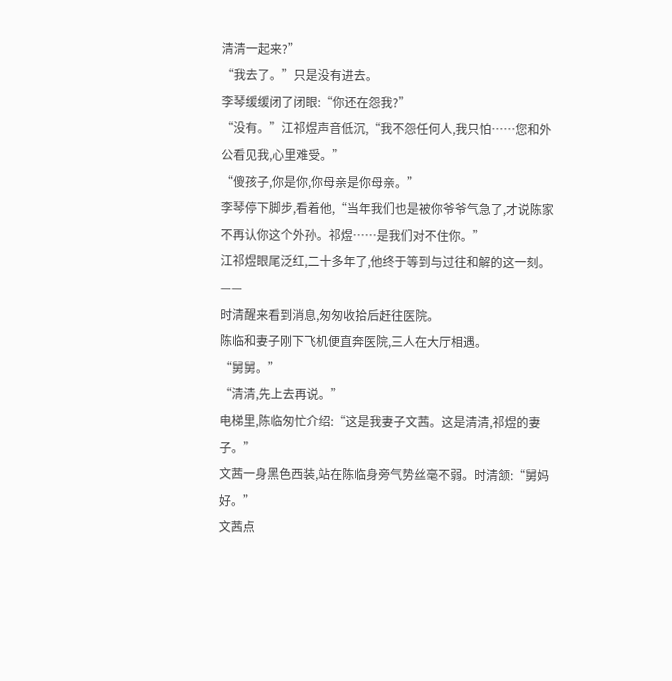清清一起来?”
“我去了。”只是没有进去。
李琴缓缓闭了闭眼:“你还在怨我?”
“没有。”江祁煜声音低沉,“我不怨任何人,我只怕……您和外公看见我,心里难受。”
“傻孩子,你是你,你母亲是你母亲。”
李琴停下脚步,看着他,“当年我们也是被你爷爷气急了,才说陈家不再认你这个外孙。祁煜……是我们对不住你。”
江祁煜眼尾泛红,二十多年了,他终于等到与过往和解的这一刻。
——
时清醒来看到消息,匆匆收拾后赶往医院。
陈临和妻子刚下飞机便直奔医院,三人在大厅相遇。
“舅舅。”
“清清,先上去再说。”
电梯里,陈临匆忙介绍:“这是我妻子文茜。这是清清,祁煜的妻子。”
文茜一身黑色西装,站在陈临身旁气势丝毫不弱。时清颔:“舅妈好。”
文茜点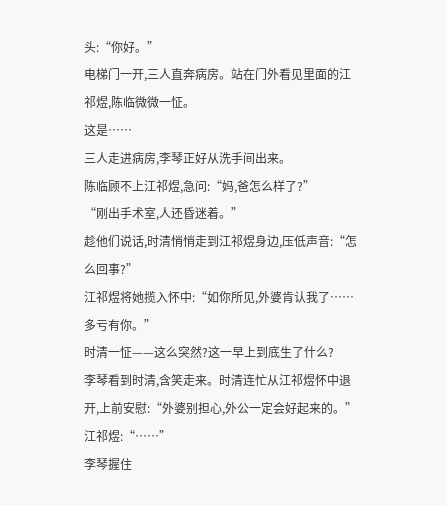头:“你好。”
电梯门一开,三人直奔病房。站在门外看见里面的江祁煜,陈临微微一怔。
这是……
三人走进病房,李琴正好从洗手间出来。
陈临顾不上江祁煜,急问:“妈,爸怎么样了?”
“刚出手术室,人还昏迷着。”
趁他们说话,时清悄悄走到江祁煜身边,压低声音:“怎么回事?”
江祁煜将她揽入怀中:“如你所见,外婆肯认我了……多亏有你。”
时清一怔——这么突然?这一早上到底生了什么?
李琴看到时清,含笑走来。时清连忙从江祁煜怀中退开,上前安慰:“外婆别担心,外公一定会好起来的。”
江祁煜:“……”
李琴握住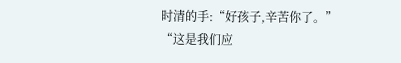时清的手:“好孩子,辛苦你了。”
“这是我们应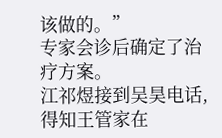该做的。”
专家会诊后确定了治疗方案。
江祁煜接到吴昊电话,得知王管家在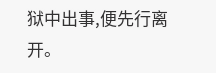狱中出事,便先行离开。